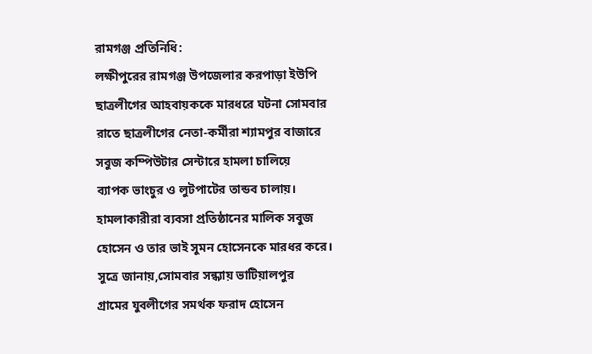রামগঞ্জ প্রতিনিধি:
লক্ষীপুরের রামগঞ্জ উপজেলার করপাড়া ইউপি
ছাত্রলীগের আহবায়ককে মারধরে ঘটনা সোমবার
রাতে ছাত্রলীগের নেতা-কর্মীরা শ্যামপুর বাজারে
সবুজ কম্পিউটার সেন্টারে হামলা চালিয়ে
ব্যাপক ভাংচুর ও লুটপাটের তান্ডব চালায়।
হামলাকারীরা ব্যবসা প্রতিষ্ঠানের মালিক সবুজ
হোসেন ও তার ভাই সুমন হোসেনকে মারধর করে।
সুত্রে জানায়,সোমবার সন্ধ্যায় ভাটিয়ালপুর
গ্রামের যুবলীগের সমর্থক ফরাদ হোসেন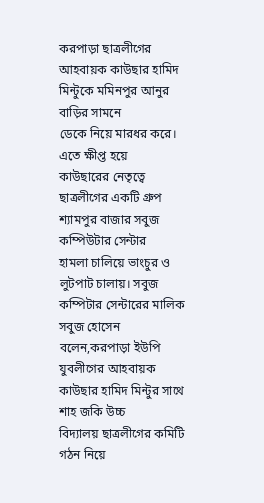করপাড়া ছাত্রলীগের আহবায়ক কাউছার হামিদ
মিন্টুকে মমিনপুর আনুর বাড়ির সামনে
ডেকে নিয়ে মারধর করে। এতে ক্ষীপ্ত হয়ে
কাউছারের নেতৃত্বে ছাত্রলীগের একটি গ্রুপ
শ্যামপুর বাজার সবুজ কম্পিউটার সেন্টার
হামলা চালিয়ে ভাংচুর ও লুটপাট চালায়। সবুজ
কম্পিটার সেন্টারের মালিক সবুজ হোসেন
বলেন,করপাড়া ইউপি যুবলীগের আহবায়ক
কাউছার হামিদ মিন্টুর সাথে শাহ জকি উচ্চ
বিদ্যালয় ছাত্রলীগের কমিটি গঠন নিয়ে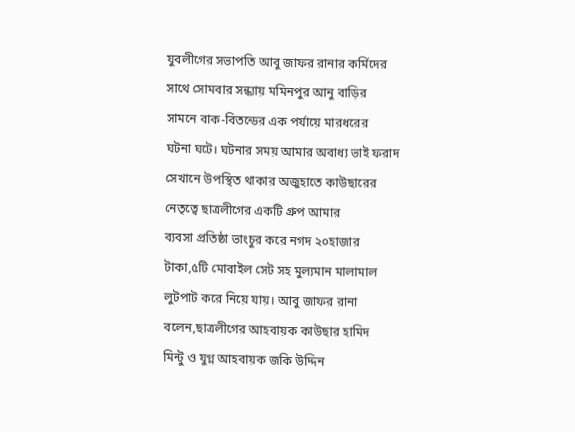যুবলীগের সভাপতি আবু জাফর রানার কর্মিদের
সাথে সোমবার সন্ধ্যায় মমিনপুর আনু বাড়ির
সামনে বাক-বিতন্ডের এক পর্যায়ে মারধরের
ঘটনা ঘটে। ঘটনার সময় আমার অবাধ্য ভাই ফরাদ
সেখানে উপস্থিত থাকার অজুহাতে কাউছারের
নেতৃত্বে ছাত্রলীগের একটি গ্রুপ আমার
ব্যবসা প্রতিষ্ঠা ভাংচুর করে নগদ ২০হাজার
টাকা,৫টি মোবাইল সেট সহ মুল্যমান মালামাল
লুটপাট করে নিয়ে যায়। আবু জাফর রানা
বলেন,ছাত্রলীগের আহবায়ক কাউছার হামিদ
মিন্টু ও যুগ্ন আহবায়ক জকি উদ্দিন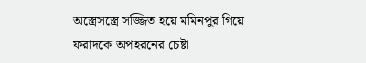অস্ত্রেসস্ত্রে সজ্জিত হয়ে মমিনপুর গিয়ে
ফরাদকে অপহরনের চেষ্টা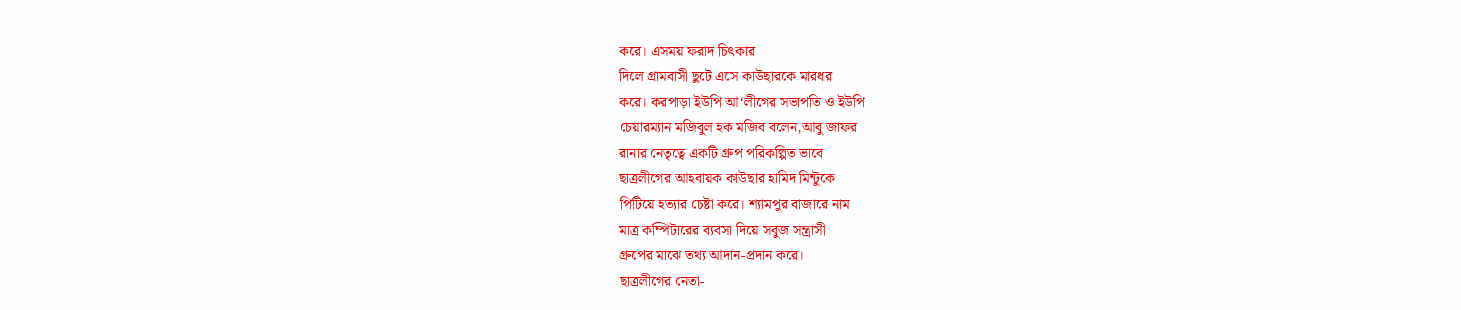করে। এসময় ফরাদ চিৎকার
দিলে গ্রামবাসী ছুটে এসে কাউছারকে মারধর
করে। করপাড়া ইউপি আ‘লীগের সভাপতি ও ইউপি
চেয়ারম্যান মজিবুল হক মজিব বলেন,আবু জাফর
রানার নেতৃত্বে একটি গ্রুপ পরিকল্পিত ভাবে
ছাত্রলীগের আহবায়ক কাউছার হামিদ মিন্টুকে
পিটিয়ে হত্যার চেষ্টা করে। শ্যামপুর বাজারে নাম
মাত্র কম্পিটারের ব্যবসা দিয়ে সবুজ সন্ত্রাসী
গ্রুপের মাঝে তথ্য আদান-প্রদান করে।
ছাত্রলীগের নেতা-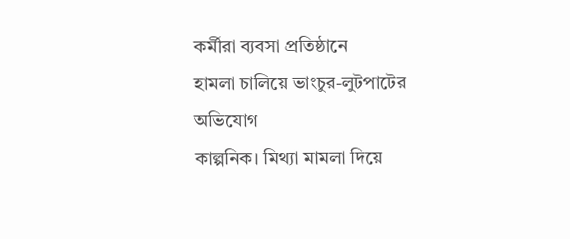কর্মীরা ব্যবসা প্রতিষ্ঠানে
হামলা চালিয়ে ভাংচুর-লুটপাটের অভিযোগ
কাল্পনিক। মিথ্যা মামলা দিয়ে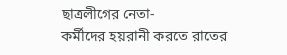ছাত্রলীগের নেতা-
কর্মীদের হয়রানী করতে রাতের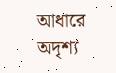আধারে অদৃশ্য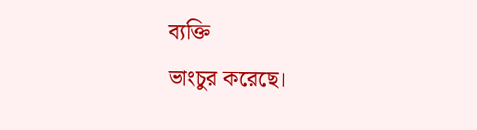ব্যক্তি
ভাংচুর করেছে।